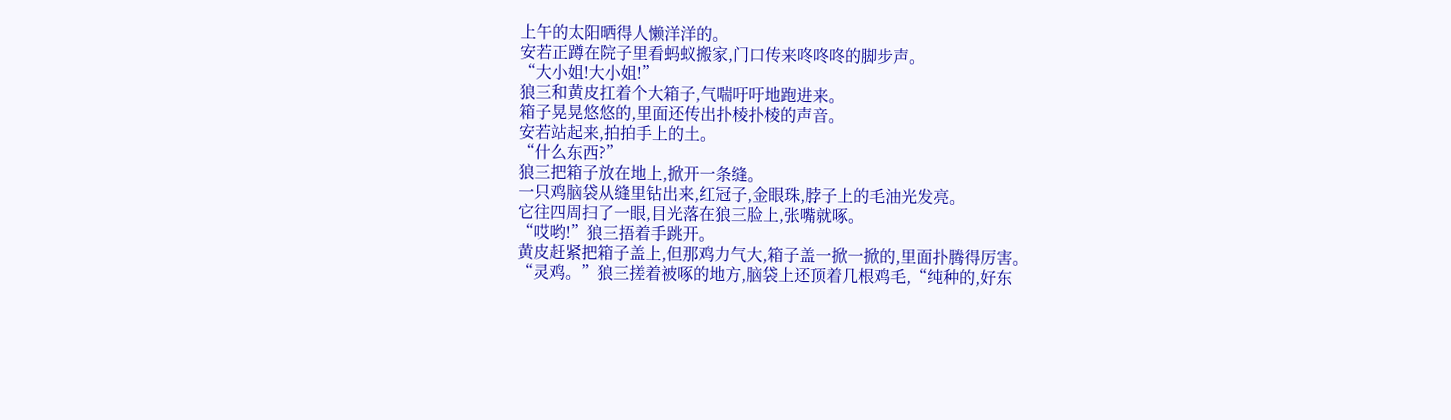上午的太阳晒得人懒洋洋的。
安若正蹲在院子里看蚂蚁搬家,门口传来咚咚咚的脚步声。
“大小姐!大小姐!”
狼三和黄皮扛着个大箱子,气喘吁吁地跑进来。
箱子晃晃悠悠的,里面还传出扑棱扑棱的声音。
安若站起来,拍拍手上的土。
“什么东西?”
狼三把箱子放在地上,掀开一条缝。
一只鸡脑袋从缝里钻出来,红冠子,金眼珠,脖子上的毛油光发亮。
它往四周扫了一眼,目光落在狼三脸上,张嘴就啄。
“哎哟!”狼三捂着手跳开。
黄皮赶紧把箱子盖上,但那鸡力气大,箱子盖一掀一掀的,里面扑腾得厉害。
“灵鸡。”狼三搓着被啄的地方,脑袋上还顶着几根鸡毛,“纯种的,好东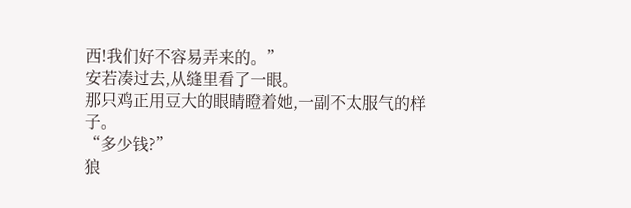西!我们好不容易弄来的。”
安若凑过去,从缝里看了一眼。
那只鸡正用豆大的眼睛瞪着她,一副不太服气的样子。
“多少钱?”
狼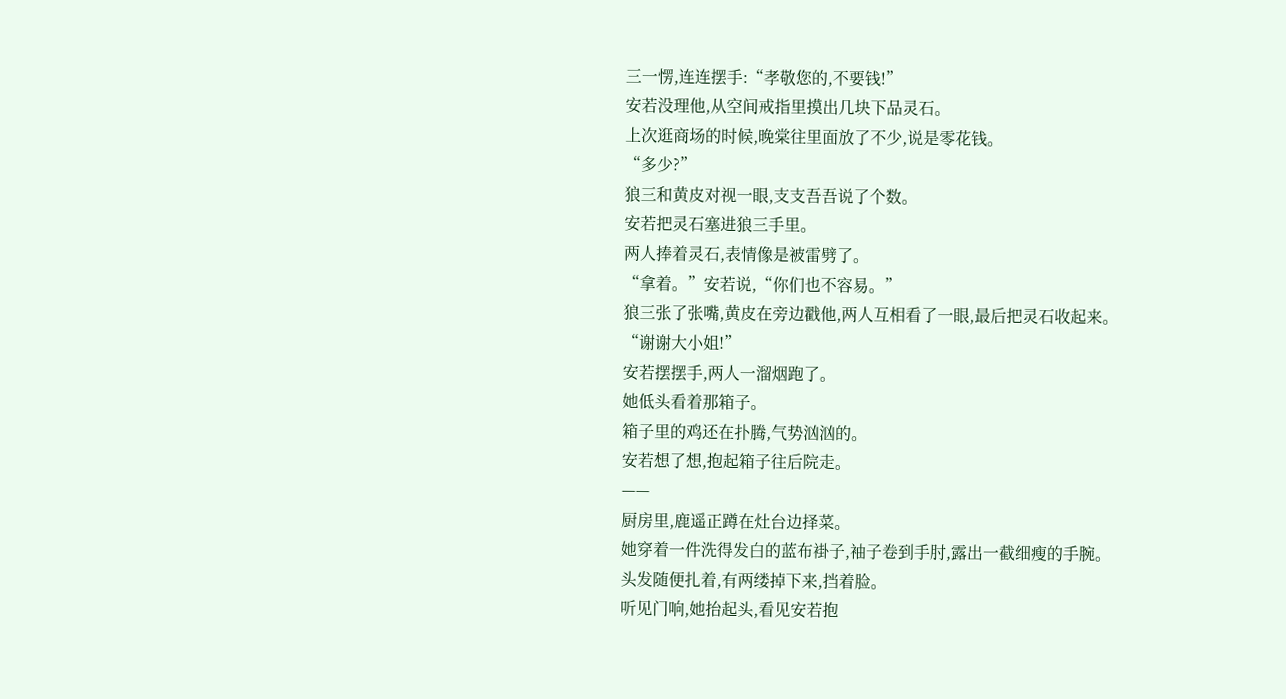三一愣,连连摆手:“孝敬您的,不要钱!”
安若没理他,从空间戒指里摸出几块下品灵石。
上次逛商场的时候,晚棠往里面放了不少,说是零花钱。
“多少?”
狼三和黄皮对视一眼,支支吾吾说了个数。
安若把灵石塞进狼三手里。
两人捧着灵石,表情像是被雷劈了。
“拿着。”安若说,“你们也不容易。”
狼三张了张嘴,黄皮在旁边戳他,两人互相看了一眼,最后把灵石收起来。
“谢谢大小姐!”
安若摆摆手,两人一溜烟跑了。
她低头看着那箱子。
箱子里的鸡还在扑腾,气势汹汹的。
安若想了想,抱起箱子往后院走。
——
厨房里,鹿遥正蹲在灶台边择菜。
她穿着一件洗得发白的蓝布褂子,袖子卷到手肘,露出一截细瘦的手腕。
头发随便扎着,有两缕掉下来,挡着脸。
听见门响,她抬起头,看见安若抱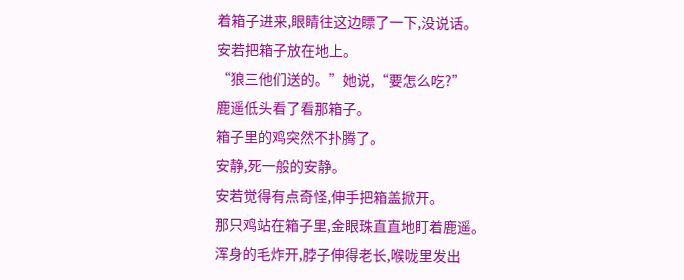着箱子进来,眼睛往这边瞟了一下,没说话。
安若把箱子放在地上。
“狼三他们送的。”她说,“要怎么吃?”
鹿遥低头看了看那箱子。
箱子里的鸡突然不扑腾了。
安静,死一般的安静。
安若觉得有点奇怪,伸手把箱盖掀开。
那只鸡站在箱子里,金眼珠直直地盯着鹿遥。
浑身的毛炸开,脖子伸得老长,喉咙里发出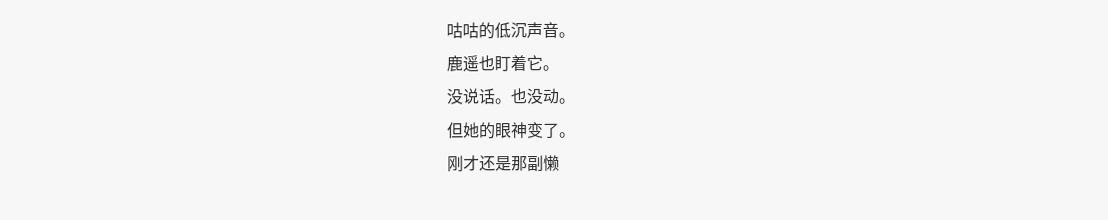咕咕的低沉声音。
鹿遥也盯着它。
没说话。也没动。
但她的眼神变了。
刚才还是那副懒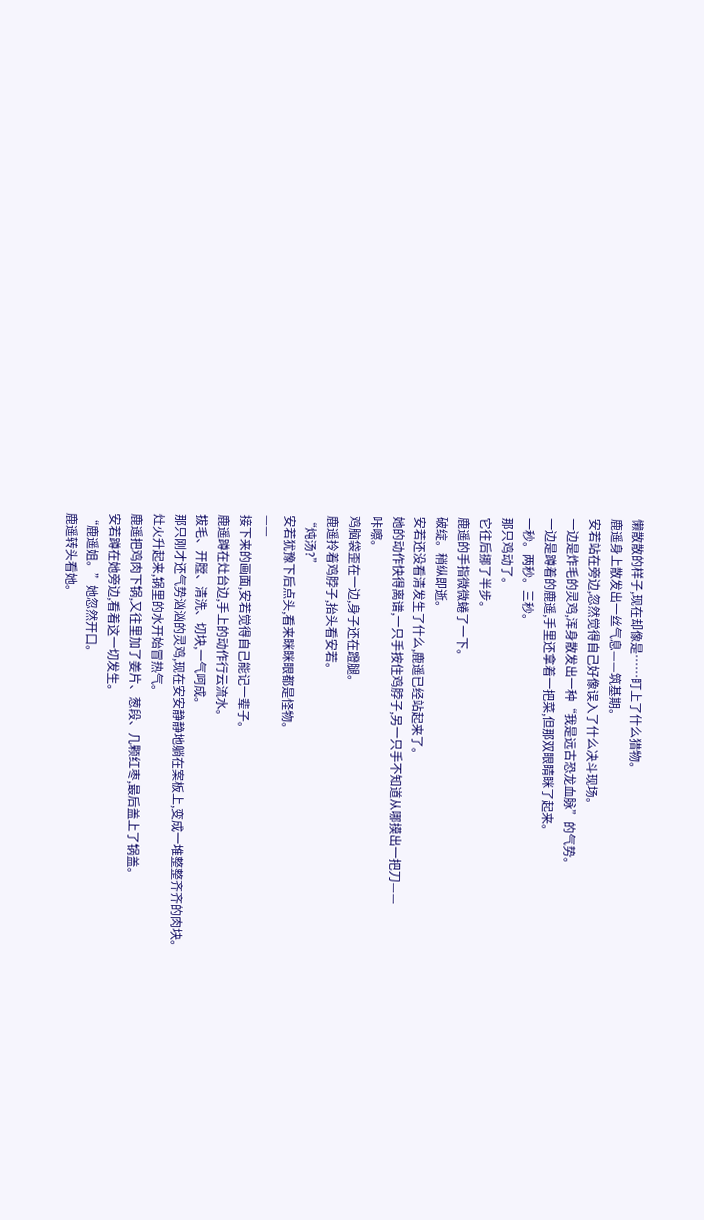懒散散的样子,现在却像是……盯上了什么猎物。
鹿遥身上散发出一丝气息——筑基期。
安若站在旁边,忽然觉得自己好像误入了什么决斗现场。
一边是炸毛的灵鸡,浑身散发出一种“我是远古恐龙血脉”的气势。
一边是蹲着的鹿遥,手里还拿着一把菜,但那双眼睛眯了起来。
一秒。两秒。三秒。
那只鸡动了。
它往后挪了半步。
鹿遥的手指微微蜷了一下。
破绽。稍纵即逝。
安若还没看清发生了什么,鹿遥已经站起来了。
她的动作快得离谱,一只手按住鸡脖子,另一只手不知道从哪摸出一把刀——
咔嚓。
鸡脑袋歪在一边,身子还在蹬腿。
鹿遥拎着鸡脖子,抬头看安若。
“炖汤?”
安若犹豫下后点头,看来眯眯眼都是怪物。
——
接下来的画面,安若觉得自己能记一辈子。
鹿遥蹲在灶台边,手上的动作行云流水。
拔毛、开膛、清洗、切块,一气呵成。
那只刚才还气势汹汹的灵鸡,现在安安静静地躺在案板上,变成一堆整整齐齐的肉块。
灶火升起来,锅里的水开始冒热气。
鹿遥把鸡肉下锅,又往里加了姜片、葱段、几颗红枣,最后盖上了锅盖。
安若蹲在她旁边,看着这一切发生。
“鹿遥姐。”她忽然开口。
鹿遥转头看她。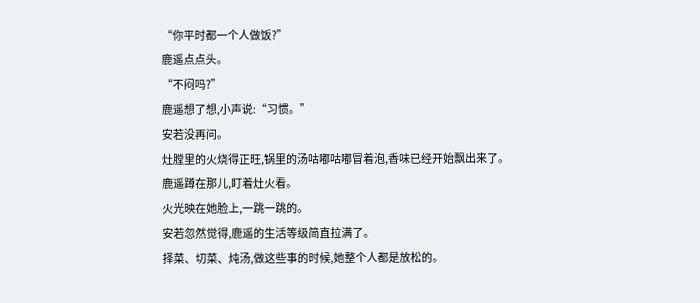“你平时都一个人做饭?”
鹿遥点点头。
“不闷吗?”
鹿遥想了想,小声说:“习惯。”
安若没再问。
灶膛里的火烧得正旺,锅里的汤咕嘟咕嘟冒着泡,香味已经开始飘出来了。
鹿遥蹲在那儿,盯着灶火看。
火光映在她脸上,一跳一跳的。
安若忽然觉得,鹿遥的生活等级简直拉满了。
择菜、切菜、炖汤,做这些事的时候,她整个人都是放松的。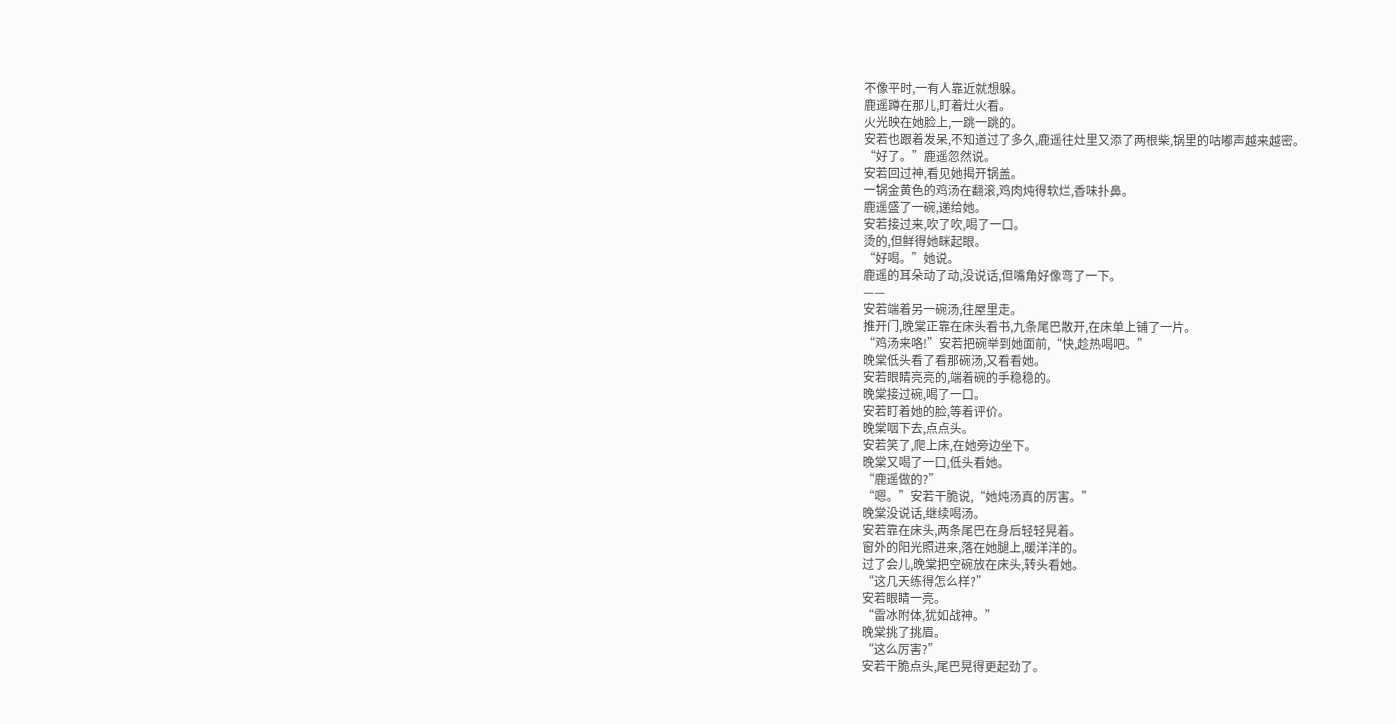不像平时,一有人靠近就想躲。
鹿遥蹲在那儿,盯着灶火看。
火光映在她脸上,一跳一跳的。
安若也跟着发呆,不知道过了多久,鹿遥往灶里又添了两根柴,锅里的咕嘟声越来越密。
“好了。”鹿遥忽然说。
安若回过神,看见她揭开锅盖。
一锅金黄色的鸡汤在翻滚,鸡肉炖得软烂,香味扑鼻。
鹿遥盛了一碗,递给她。
安若接过来,吹了吹,喝了一口。
烫的,但鲜得她眯起眼。
“好喝。”她说。
鹿遥的耳朵动了动,没说话,但嘴角好像弯了一下。
——
安若端着另一碗汤,往屋里走。
推开门,晚棠正靠在床头看书,九条尾巴散开,在床单上铺了一片。
“鸡汤来咯!”安若把碗举到她面前,“快,趁热喝吧。”
晚棠低头看了看那碗汤,又看看她。
安若眼睛亮亮的,端着碗的手稳稳的。
晚棠接过碗,喝了一口。
安若盯着她的脸,等着评价。
晚棠咽下去,点点头。
安若笑了,爬上床,在她旁边坐下。
晚棠又喝了一口,低头看她。
“鹿遥做的?”
“嗯。”安若干脆说,“她炖汤真的厉害。”
晚棠没说话,继续喝汤。
安若靠在床头,两条尾巴在身后轻轻晃着。
窗外的阳光照进来,落在她腿上,暖洋洋的。
过了会儿,晚棠把空碗放在床头,转头看她。
“这几天练得怎么样?”
安若眼睛一亮。
“雷冰附体,犹如战神。”
晚棠挑了挑眉。
“这么厉害?”
安若干脆点头,尾巴晃得更起劲了。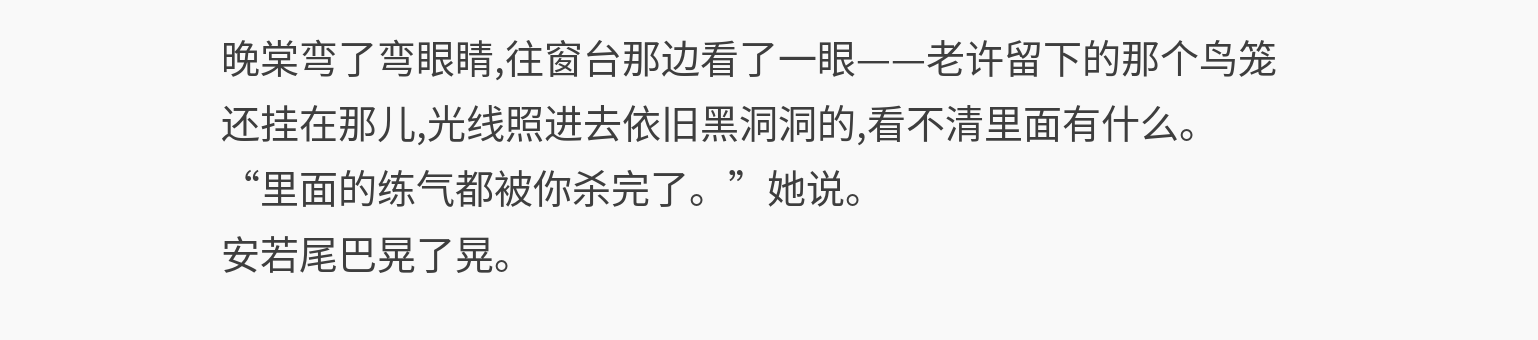晚棠弯了弯眼睛,往窗台那边看了一眼——老许留下的那个鸟笼还挂在那儿,光线照进去依旧黑洞洞的,看不清里面有什么。
“里面的练气都被你杀完了。”她说。
安若尾巴晃了晃。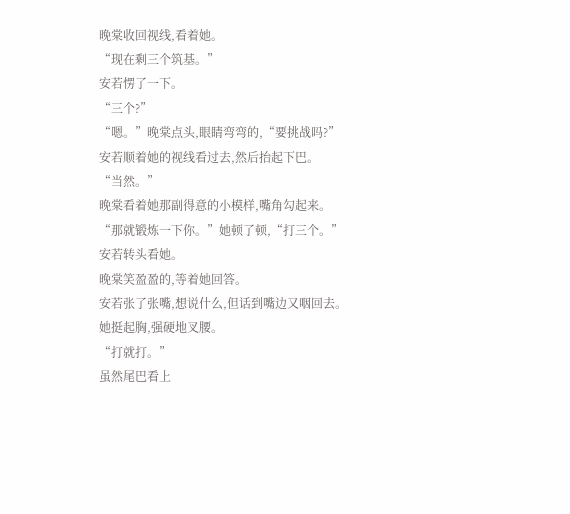晚棠收回视线,看着她。
“现在剩三个筑基。”
安若愣了一下。
“三个?”
“嗯。”晚棠点头,眼睛弯弯的,“要挑战吗?”
安若顺着她的视线看过去,然后抬起下巴。
“当然。”
晚棠看着她那副得意的小模样,嘴角勾起来。
“那就锻炼一下你。”她顿了顿,“打三个。”
安若转头看她。
晚棠笑盈盈的,等着她回答。
安若张了张嘴,想说什么,但话到嘴边又咽回去。
她挺起胸,强硬地叉腰。
“打就打。”
虽然尾巴看上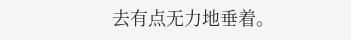去有点无力地垂着。